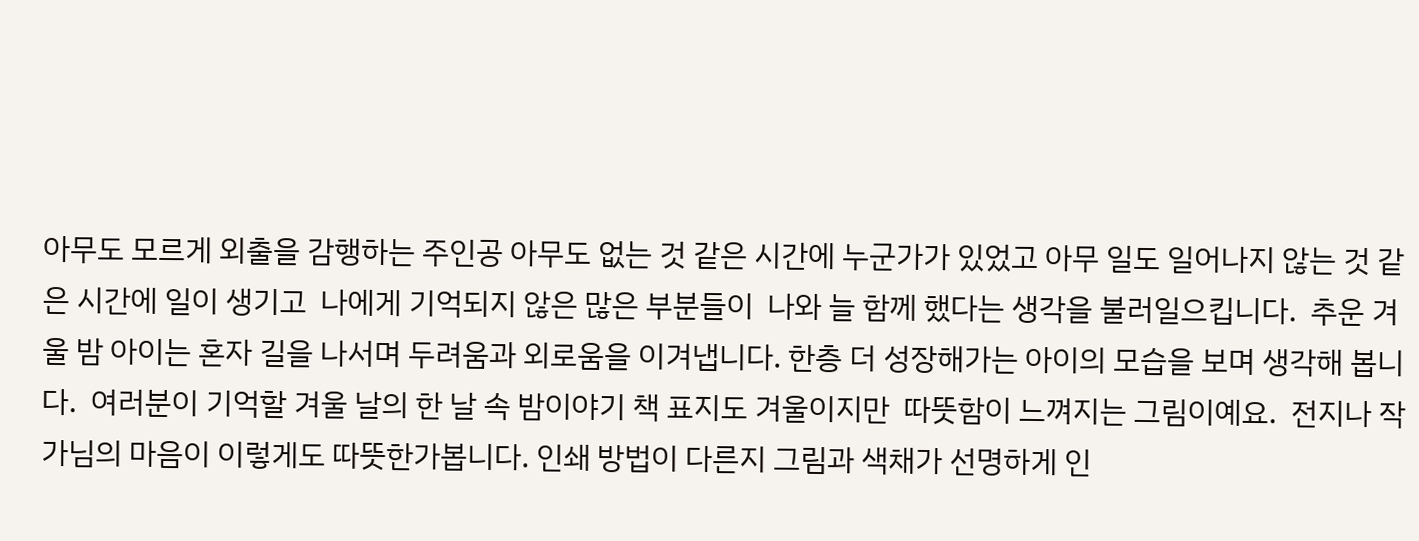아무도 모르게 외출을 감행하는 주인공 아무도 없는 것 같은 시간에 누군가가 있었고 아무 일도 일어나지 않는 것 같은 시간에 일이 생기고  나에게 기억되지 않은 많은 부분들이  나와 늘 함께 했다는 생각을 불러일으킵니다.  추운 겨울 밤 아이는 혼자 길을 나서며 두려움과 외로움을 이겨냅니다. 한층 더 성장해가는 아이의 모습을 보며 생각해 봅니다.  여러분이 기억할 겨울 날의 한 날 속 밤이야기 책 표지도 겨울이지만  따뜻함이 느껴지는 그림이예요.  전지나 작가님의 마음이 이렇게도 따뜻한가봅니다. 인쇄 방법이 다른지 그림과 색채가 선명하게 인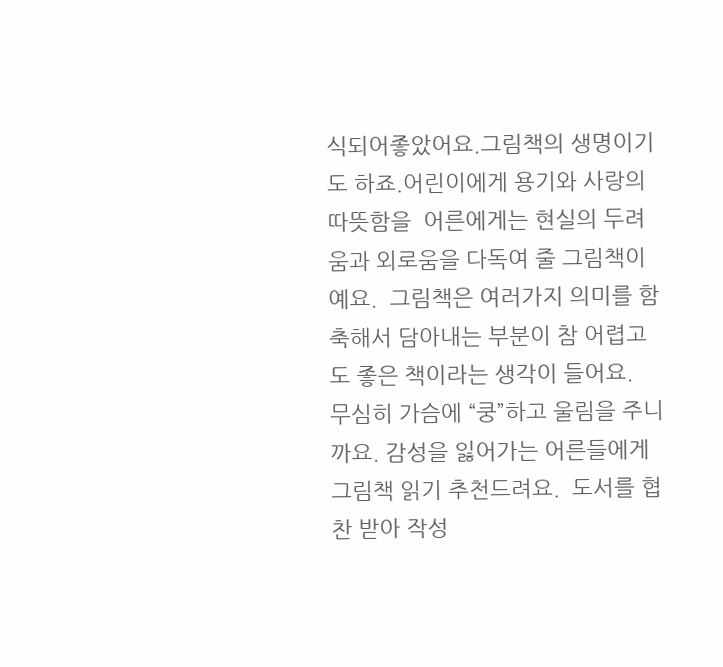식되어좋았어요.그림책의 생명이기도 하죠.어린이에게 용기와 사랑의 따뜻함을  어른에게는 현실의 두려움과 외로움을 다독여 줄 그림책이예요.  그림책은 여러가지 의미를 함축해서 담아내는 부분이 참 어렵고도 좋은 책이라는 생각이 들어요.  무심히 가슴에 “쿵”하고 울림을 주니까요. 감성을 잃어가는 어른들에게  그림책 읽기 추천드려요.  도서를 협찬 받아 작성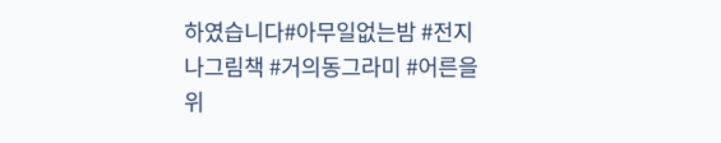하였습니다#아무일없는밤 #전지나그림책 #거의동그라미 #어른을위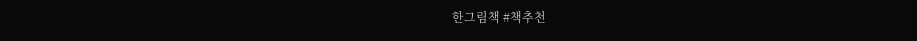한그림책 #책추천